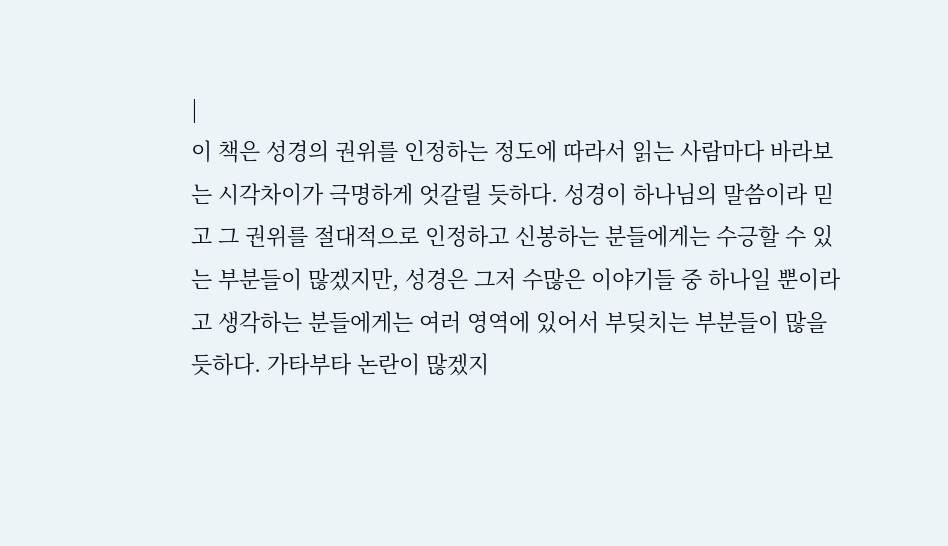|
이 책은 성경의 권위를 인정하는 정도에 따라서 읽는 사람마다 바라보는 시각차이가 극명하게 엇갈릴 듯하다. 성경이 하나님의 말씀이라 믿고 그 권위를 절대적으로 인정하고 신봉하는 분들에게는 수긍할 수 있는 부분들이 많겠지만, 성경은 그저 수많은 이야기들 중 하나일 뿐이라고 생각하는 분들에게는 여러 영역에 있어서 부딪치는 부분들이 많을 듯하다. 가타부타 논란이 많겠지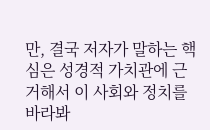만, 결국 저자가 말하는 핵심은 성경적 가치관에 근거해서 이 사회와 정치를 바라봐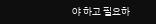야 하고 필요하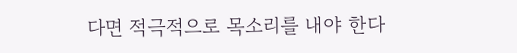다면 적극적으로 목소리를 내야 한다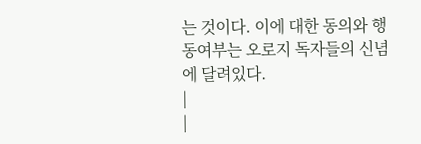는 것이다. 이에 대한 동의와 행동여부는 오로지 독자들의 신념에 달려있다.
|
|